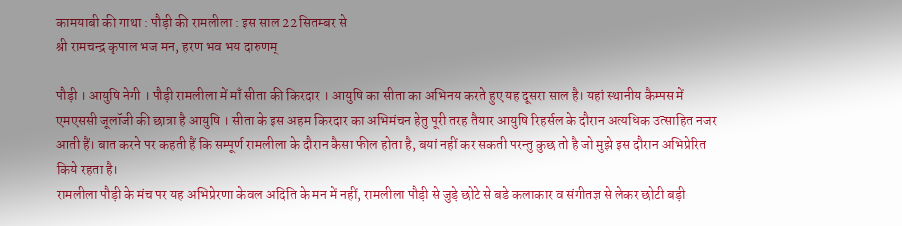कामयाबी की गाथा : पौड़ी की रामलीला : इस साल 22 सितम्बर से
श्री रामचन्द्र कृपाल भज मन, हरण भव भय दारुणम्

पौड़ी । आयुषि नेगी । पौड़ी रामलीला में माँ सीता की किरदार । आयुषि का सीता का अभिनय करते हुए यह दूसरा साल है। यहां स्थानीय कैम्पस में एमएससी जूलॉजी की छात्रा है आयुषि । सीता के इस अहम किरदार का अभिमंचन हेतु पूरी तरह तैयार आयुषि रिहर्सल के दौरान अत्यधिक उत्साहित नजर आती हैं। बात करने पर कहती हैं कि सम्पूर्ण रामलीला के दौरान कैसा फील होता है, बयां नहीं कर सकती परन्तु कुछ तो है जो मुझे इस दौरान अभिप्रेरित किये रहता है।
रामलीला पौड़ी के मंच पर यह अभिप्रेरणा केवल अदिति के मन में नहीं, रामलीला पौड़ी से जुड़े छोटे से बडे कलाकार व संगीतज्ञ से लेकर छोटी बड़ी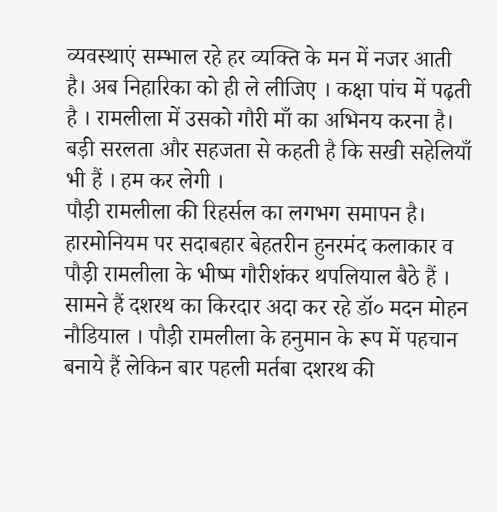व्यवस्थाएं सम्भाल रहे हर व्यक्ति के मन में नजर आती है। अब निहारिका को ही ले लीजिए । कक्षा पांच में पढ़ती है । रामलीला में उसको गौरी माँ का अभिनय करना है। बड़ी सरलता और सहजता से कहती है कि सखी सहेलियाँ भी हैं । हम कर लेगी ।
पौड़ी रामलीला की रिहर्सल का लगभग समापन है। हारमोनियम पर सदाबहार बेहतरीन हुनरमंद कलाकार व पौड़ी रामलीला के भीष्म गौरीशंकर थपलियाल बैठे हैं । सामने हैं दशरथ का किरदार अदा कर रहे डॉ० मदन मोहन नौडियाल । पौड़ी रामलीला के हनुमान के रूप में पहचान बनाये हैं लेकिन बार पहली मर्तबा दशरथ की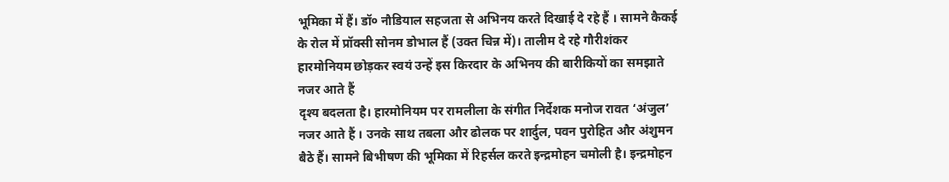भूमिका में हैं। डॉ० नौडियाल सहजता से अभिनय करते दिखाई दे रहे हैं । सामने कैकई के रोल में प्रॉक्सी सोनम डोभाल हैं (उक्त चिन्न में)। तालीम दे रहे गौरीशंकर हारमोनियम छोड़कर स्वयं उन्हें इस किरदार के अभिनय की बारीकियों का समझाते नजर आते हैं
दृश्य बदलता है। हारमोनियम पर रामलीला के संगीत निर्देशक मनोज रावत ‘अंजुल’ नजर आते हैं । उनके साथ तबला और ढोलक पर शार्दुल, पवन पुरोहित और अंशुमन बैठे हैं। सामने बिभीषण की भूमिका में रिहर्सल करते इन्द्रमोहन चमोली है। इन्द्रमोहन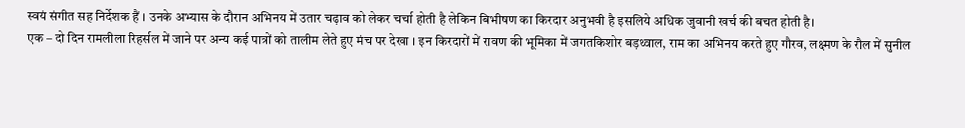स्वयं संगीत सह निर्देशक हैं । उनके अभ्यास के दौरान अभिनय में उतार चढ़ाव को लेकर चर्चा होती है लेकिन बिभीषण का किरदार अनुभवी है इसलिये अधिक जुवानी खर्च की बचत होती है।
एक – दो दिन रामलीला रिहर्सल में जाने पर अन्य कई पात्रों को तालीम लेते हुए मंच पर देखा । इन किरदारों में रावण की भूमिका में जगतकिशोर बड़थ्वाल, राम का अभिनय करते हुए गौरव, लक्ष्मण के रौल में सुनील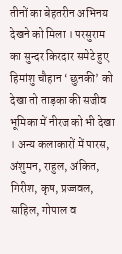तीनों का बेहतरीन अभिनय देखने को मिला । परसुराम का सुन्दर किरदार समेटे हुए हिमांशु चौहान ‘ छुनकी’ को देखा तो ताड़का की सजीव भूमिका में नीरज को भी देखा । अन्य कलाकारों में पारस, अंशुमन, राहुल, अंकित, गिरीश, कृष, प्रज्जवल, साहिल, गोपाल व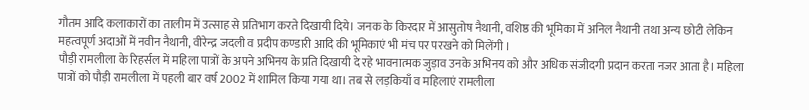गौतम आदि कलाकारों का तालीम में उत्साह से प्रतिभाग करते दिखायी दिये। जनक के किरदार में आसुतोष नैथानी, वशिष्ठ की भूमिका में अनिल नैथानी तथा अन्य छोटी लेकिन महत्वपूर्ण अदाओं में नवीन नैथानी, वीरेन्द्र जदली व प्रदीप कण्डारी आदि की भूमिकाएं भी मंच पर परखने को मिलेंगी ।
पौड़ी रामलीला के रिहर्सल में महिला पात्रों के अपने अभिनय के प्रति दिखायी दे रहे भावनात्मक जुड़ाव उनके अभिनय को और अधिक संजीदगी प्रदान करता नजर आता है। महिला पात्रों को पौड़ी रामलीला में पहली बार वर्ष 2002 में शामिल किया गया था। तब से लड़कियाँ व महिलाएं रामलीला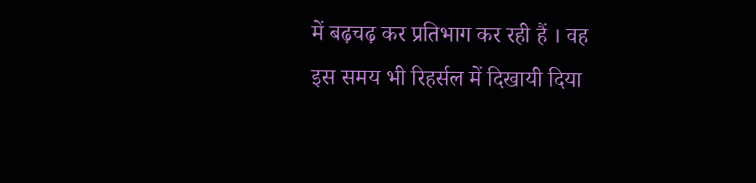में बढ़चढ़ कर प्रतिभाग कर रही हैं । वह इस समय भी रिहर्सल में दिखायी दिया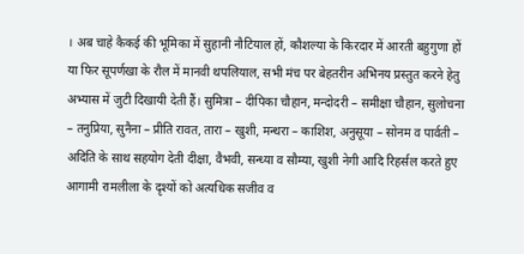। अब चाहे कैकई की भूमिका में सुहानी नौटियाल हों, कौशल्या के किरदार में आरती बहुगुणा हों या फिर सूपर्णखा के रौल में मानवी थपलियाल, सभी मंच पर बेहतरीन अभिनय प्रस्तुत करने हेतु अभ्यास में जुटी दिखायी देती हैं। सुमित्रा – दीपिका चौहान, मन्दोदरी – समीक्षा चौहान, सुलोचना – तनुप्रिया, सुनैना – प्रीति रावत, तारा – खुशी, मन्थरा – काशिश, अनुसूया – सोनम व पार्वती – अदिति के साथ सहयोग देती दीक्षा, वैभवी, सन्ध्या व सौम्या, खुशी नेगी आदि रिहर्सल करते हुए आगामी रामलीला के दृश्यों को अत्यधिक सजीव व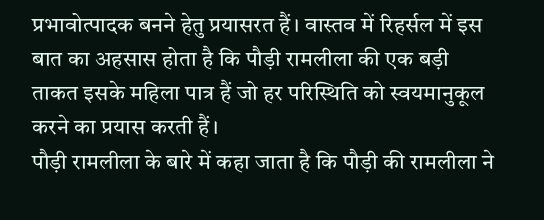प्रभावोत्पादक बनने हेतु प्रयासरत हैं। वास्तव में रिहर्सल में इस बात का अहसास होता है कि पौड़ी रामलीला की एक बड़ी ताकत इसके महिला पात्र हैं जो हर परिस्थिति को स्वयमानुकूल करने का प्रयास करती हैं।
पौड़ी रामलीला के बारे में कहा जाता है कि पौड़ी की रामलीला ने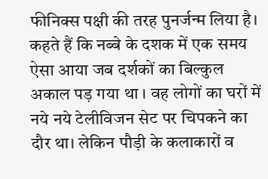फीनिक्स पक्षी की तरह पुनर्जन्म लिया है। कहते हैं कि नब्बे के दशक में एक समय ऐसा आया जब दर्शकों का बिल्कुल अकाल पड़ गया था । वह लोगों का घरों में नये नये टेलीविजन सेट पर चिपकने का दौर था। लेकिन पौड़ी के कलाकारों व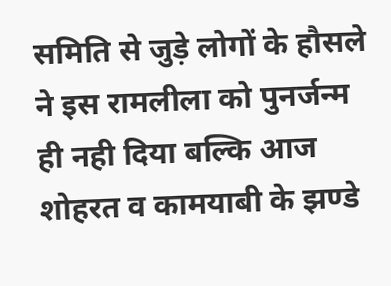समिति से जुड़े लोगों के हौसले ने इस रामलीला को पुनर्जन्म ही नही दिया बल्कि आज शोहरत व कामयाबी के झण्डे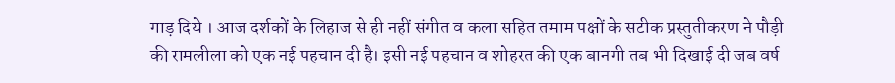गाड़ दिये । आज दर्शकों के लिहाज से ही नहीं संगीत व कला सहित तमाम पक्षों के सटीक प्रस्तुतीकरण ने पौड़ी की रामलीला को एक नई पहचान दी है। इसी नई पहचान व शोहरत की एक बानगी तब भी दिखाई दी जब वर्ष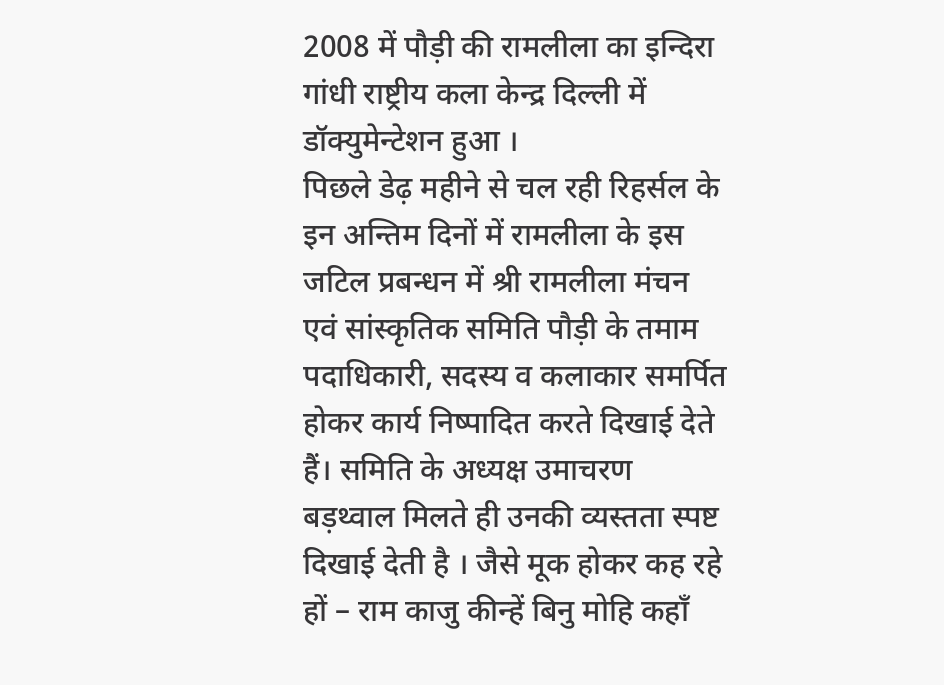2008 में पौड़ी की रामलीला का इन्दिरा गांधी राष्ट्रीय कला केन्द्र दिल्ली में डॉक्युमेन्टेशन हुआ ।
पिछले डेढ़ महीने से चल रही रिहर्सल के इन अन्तिम दिनों में रामलीला के इस जटिल प्रबन्धन में श्री रामलीला मंचन एवं सांस्कृतिक समिति पौड़ी के तमाम पदाधिकारी, सदस्य व कलाकार समर्पित होकर कार्य निष्पादित करते दिखाई देते हैं। समिति के अध्यक्ष उमाचरण बड़थ्वाल मिलते ही उनकी व्यस्तता स्पष्ट दिखाई देती है । जैसे मूक होकर कह रहे हों – राम काजु कीन्हें बिनु मोहि कहाँ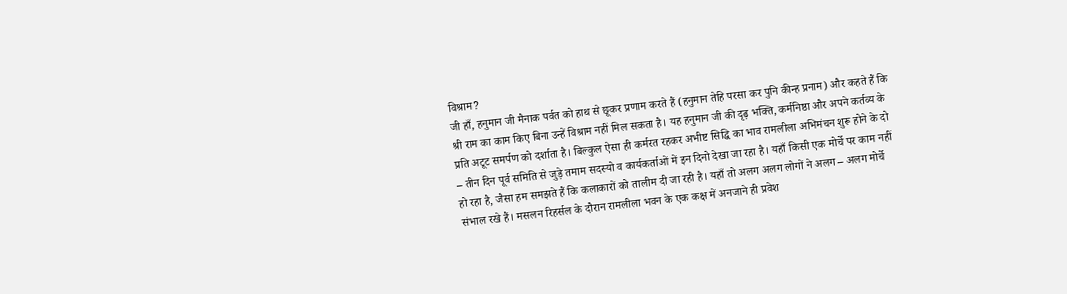विश्राम?
जी हाँ, हनुमान जी मैनाक पर्वत को हाथ से छूकर प्रणाम करते हैं (हनुमान तेहि परसा कर पुनि कीन्ह प्रनाम) और कहते हैं कि श्री राम का काम किए बिना उन्हें विश्राम नहीं मिल सकता है। यह हनुमान जी की दृढ़ भक्ति, कर्मनिष्ठा और अपने कर्तव्य के प्रति अटूट समर्पण को दर्शाता है। बिल्कुल ऐसा ही कर्मरत रहकर अभीष्ट सिद्धि का भाव रामलीला अभिमंचन शुरू होने के दो – तीन दिन पूर्व समिति से जुड़े तमाम सदस्यो व कार्यकर्ताओं में इन दिनो देखा जा रहा है। यहाँ किसी एक मोर्चे पर काम नहीं हो रहा है, जैसा हम समझते हैं कि कलाकारों को तालीम दी जा रही है। यहाँ तो अलग अलग लोगों ने अलग – अलग मोर्चे संभाल रखे हैं। मसलन रिहर्सल के दौरान रामलीला भवन के एक कक्ष में अनजाने ही प्रवेश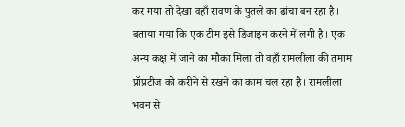कर गया तो देखा वहाँ रावण के पुतले का ढांचा बन रहा है। बताया गया कि एक टीम इसे डिजाइन करने में लगी है। एक अन्य कक्ष में जाने का मौका मिला तो वहाँ रामलीला की तमाम प्रॉप्रटीज को करीने से रखने का काम चल रहा है। रामलीला भवन से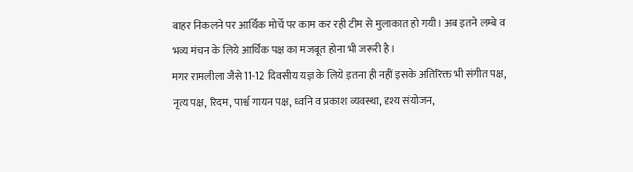बाहर निकलने पर आर्थिक मोर्चे पर काम कर रही टीम से मुलाकात हो गयी। अब इतने लम्बे व भव्य मंचन के लिये आर्थिक पक्ष का मजबूत होना भी जरूरी है।
मगर रामलीला जैसे 11-12 दिवसीय यज्ञ के लिये इतना ही नहीं इसके अतिरिक्त भी संगीत पक्ष, नृत्य पक्ष, रिदम, पार्श्व गायन पक्ष, ध्वनि व प्रकाश व्यवस्था, दृश्य संयोजन,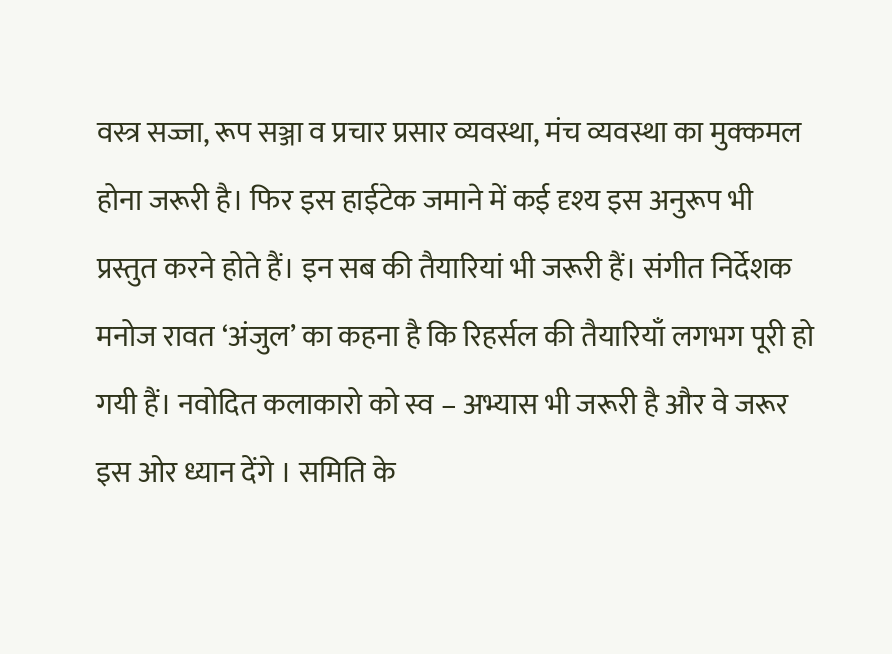वस्त्र सज्जा, रूप सञ्जा व प्रचार प्रसार व्यवस्था, मंच व्यवस्था का मुक्कमल होना जरूरी है। फिर इस हाईटेक जमाने में कई दृश्य इस अनुरूप भी प्रस्तुत करने होते हैं। इन सब की तैयारियां भी जरूरी हैं। संगीत निर्देशक मनोज रावत ‘अंजुल’ का कहना है कि रिहर्सल की तैयारियाँ लगभग पूरी हो गयी हैं। नवोदित कलाकारो को स्व – अभ्यास भी जरूरी है और वे जरूर इस ओर ध्यान देंगे । समिति के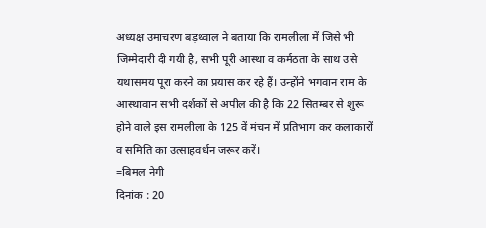अध्यक्ष उमाचरण बड़थ्वाल ने बताया कि रामलीला में जिसे भी जिम्मेदारी दी गयी है, सभी पूरी आस्था व कर्मठता के साथ उसे यथासमय पूरा करने का प्रयास कर रहे हैं। उन्होंने भगवान राम के आस्थावान सभी दर्शकों से अपील की है कि 22 सितम्बर से शुरू होने वाले इस रामलीला के 125 वें मंचन में प्रतिभाग कर कलाकारों व समिति का उत्साहवर्धन जरूर करें।
=बिमल नेगी
दिनांक : 20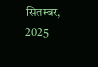सितम्बर, 2025